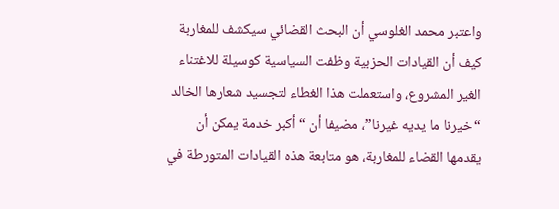واعتبر محمد الغلوسي أن البحث القضائي سيكشف للمغاربة كيف أن القيادات الحزبية وظفت السياسية كوسيلة للاغتناء الغير المشروع، واستعملت هذا الغطاء لتجسيد شعارها الخالد “خيرنا ما يديه غيرنا”، مضيفا أن “أكبر خدمة يمكن أن يقدمها القضاء للمغاربة، هو متابعة هذه القيادات المتورطة في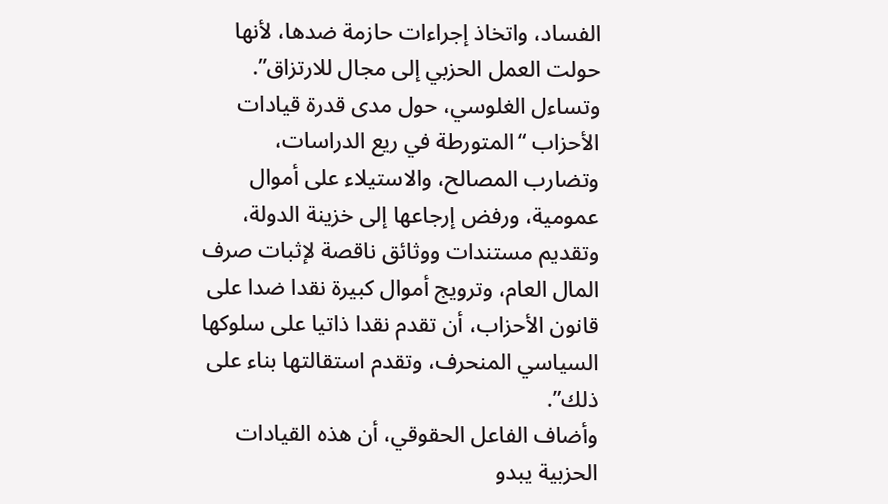الفساد، واتخاذ إجراءات حازمة ضدها، لأنها حولت العمل الحزبي إلى مجال للارتزاق”.
وتساءل الغلوسي، حول مدى قدرة قيادات الأحزاب “المتورطة في ريع الدراسات، وتضارب المصالح، والاستيلاء على أموال عمومية، ورفض إرجاعها إلى خزينة الدولة، وتقديم مستندات ووثائق ناقصة لإثبات صرف المال العام، وترويج أموال كبيرة نقدا ضدا على قانون الأحزاب، أن تقدم نقدا ذاتيا على سلوكها السياسي المنحرف، وتقدم استقالتها بناء على ذلك”.
وأضاف الفاعل الحقوقي، أن هذه القيادات الحزبية يبدو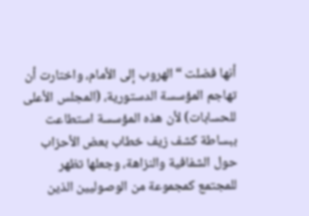أنها فضلت “الهروب إلى الأمام، واختارت أن تهاجم المؤسسة الدستورية، (المجلس الأعلى للحسابات) لأن هذه المؤسسة استطاعت ببساطة كشف زيف خطاب بعض الأحزاب حول الشفافية والنزاهة، وجعلها تظهر للمجتمع كمجموعة من الوصوليين الذين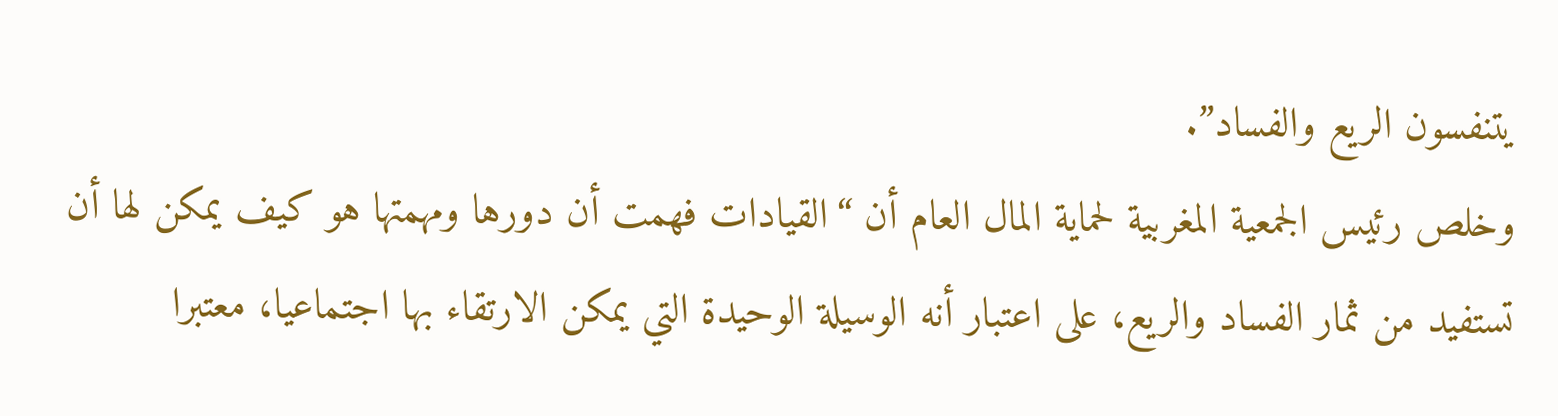يتنفسون الريع والفساد”.
وخلص رئيس الجمعية المغربية لحماية المال العام أن “القيادات فهمت أن دورها ومهمتها هو كيف يمكن لها أن تستفيد من ثمار الفساد والريع، على اعتبار أنه الوسيلة الوحيدة التي يمكن الارتقاء بها اجتماعيا، معتبرا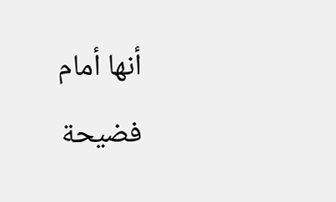أنها أمام فضيحة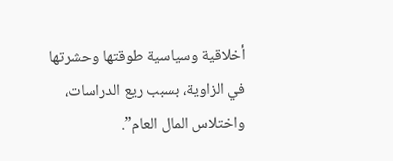أخلاقية وسياسية طوقتها وحشرتها في الزاوية، بسبب ريع الدراسات، واختلاس المال العام”.